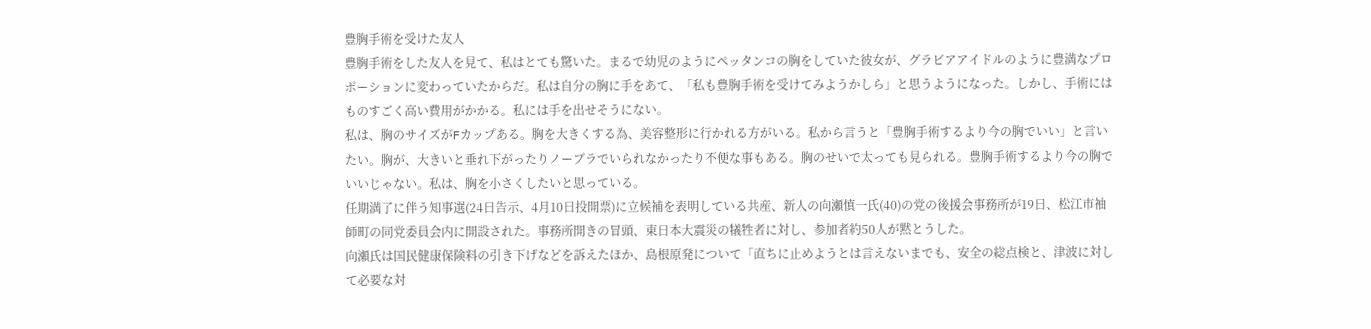豊胸手術を受けた友人
豊胸手術をした友人を見て、私はとても驚いた。まるで幼児のようにペッタンコの胸をしていた彼女が、グラビアアイドルのように豊満なプロポーションに変わっていたからだ。私は自分の胸に手をあて、「私も豊胸手術を受けてみようかしら」と思うようになった。しかし、手術にはものすごく高い費用がかかる。私には手を出せそうにない。
私は、胸のサイズがFカップある。胸を大きくする為、美容整形に行かれる方がいる。私から言うと「豊胸手術するより今の胸でいい」と言いたい。胸が、大きいと垂れ下がったりノーブラでいられなかったり不便な事もある。胸のせいで太っても見られる。豊胸手術するより今の胸でいいじゃない。私は、胸を小さくしたいと思っている。
任期満了に伴う知事選(24日告示、4月10日投開票)に立候補を表明している共産、新人の向瀬慎一氏(40)の党の後援会事務所が19日、松江市袖師町の同党委員会内に開設された。事務所開きの冒頭、東日本大震災の犠牲者に対し、参加者約50人が黙とうした。
向瀬氏は国民健康保険料の引き下げなどを訴えたほか、島根原発について「直ちに止めようとは言えないまでも、安全の総点検と、津波に対して必要な対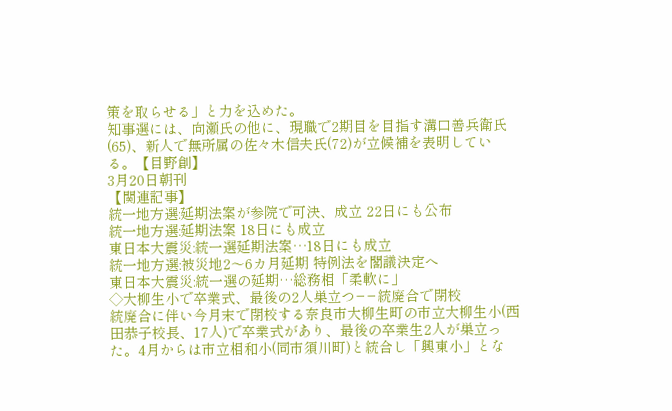策を取らせる」と力を込めた。
知事選には、向瀬氏の他に、現職で2期目を目指す溝口善兵衛氏(65)、新人で無所属の佐々木信夫氏(72)が立候補を表明している。【目野創】
3月20日朝刊
【関連記事】
統一地方選:延期法案が参院で可決、成立 22日にも公布
統一地方選:延期法案 18日にも成立
東日本大震災:統一選延期法案…18日にも成立
統一地方選:被災地2〜6カ月延期 特例法を閣議決定へ
東日本大震災:統一選の延期…総務相「柔軟に」
◇大柳生小で卒業式、最後の2人巣立つ−−統廃合で閉校
統廃合に伴い今月末で閉校する奈良市大柳生町の市立大柳生小(西田恭子校長、17人)で卒業式があり、最後の卒業生2人が巣立った。4月からは市立相和小(同市須川町)と統合し「興東小」とな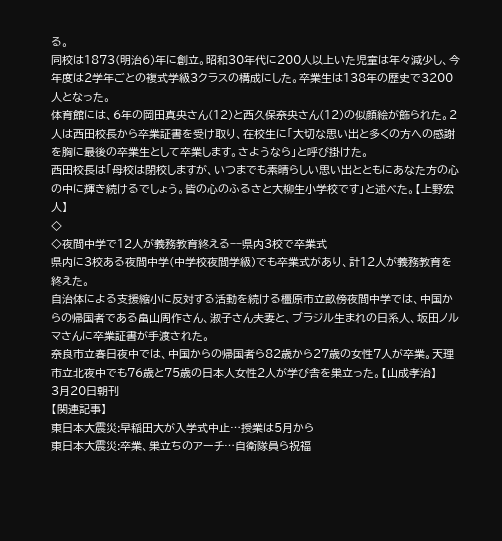る。
同校は1873(明治6)年に創立。昭和30年代に200人以上いた児童は年々減少し、今年度は2学年ごとの複式学級3クラスの構成にした。卒業生は138年の歴史で3200人となった。
体育館には、6年の岡田真央さん(12)と西久保奈央さん(12)の似顔絵が飾られた。2人は西田校長から卒業証書を受け取り、在校生に「大切な思い出と多くの方への感謝を胸に最後の卒業生として卒業します。さようなら」と呼び掛けた。
西田校長は「母校は閉校しますが、いつまでも素晴らしい思い出とともにあなた方の心の中に輝き続けるでしょう。皆の心のふるさと大柳生小学校です」と述べた。【上野宏人】
◇
◇夜間中学で12人が義務教育終える−−県内3校で卒業式
県内に3校ある夜間中学(中学校夜間学級)でも卒業式があり、計12人が義務教育を終えた。
自治体による支援縮小に反対する活動を続ける橿原市立畝傍夜間中学では、中国からの帰国者である畠山周作さん、淑子さん夫妻と、ブラジル生まれの日系人、坂田ノルマさんに卒業証書が手渡された。
奈良市立春日夜中では、中国からの帰国者ら82歳から27歳の女性7人が卒業。天理市立北夜中でも76歳と75歳の日本人女性2人が学び舎を巣立った。【山成孝治】
3月20日朝刊
【関連記事】
東日本大震災:早稲田大が入学式中止…授業は5月から
東日本大震災:卒業、巣立ちのアーチ…自衛隊員ら祝福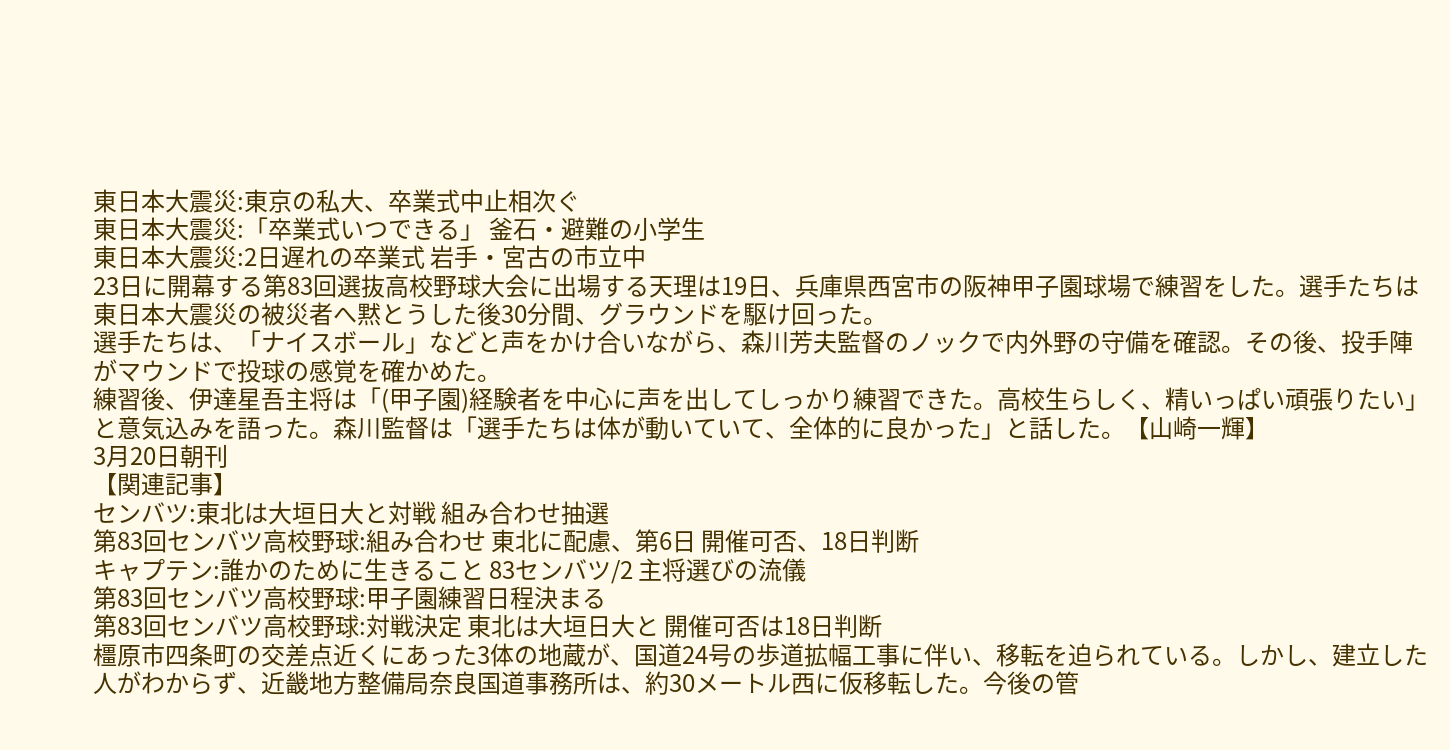東日本大震災:東京の私大、卒業式中止相次ぐ
東日本大震災:「卒業式いつできる」 釜石・避難の小学生
東日本大震災:2日遅れの卒業式 岩手・宮古の市立中
23日に開幕する第83回選抜高校野球大会に出場する天理は19日、兵庫県西宮市の阪神甲子園球場で練習をした。選手たちは東日本大震災の被災者へ黙とうした後30分間、グラウンドを駆け回った。
選手たちは、「ナイスボール」などと声をかけ合いながら、森川芳夫監督のノックで内外野の守備を確認。その後、投手陣がマウンドで投球の感覚を確かめた。
練習後、伊達星吾主将は「(甲子園)経験者を中心に声を出してしっかり練習できた。高校生らしく、精いっぱい頑張りたい」と意気込みを語った。森川監督は「選手たちは体が動いていて、全体的に良かった」と話した。【山崎一輝】
3月20日朝刊
【関連記事】
センバツ:東北は大垣日大と対戦 組み合わせ抽選
第83回センバツ高校野球:組み合わせ 東北に配慮、第6日 開催可否、18日判断
キャプテン:誰かのために生きること 83センバツ/2 主将選びの流儀
第83回センバツ高校野球:甲子園練習日程決まる
第83回センバツ高校野球:対戦決定 東北は大垣日大と 開催可否は18日判断
橿原市四条町の交差点近くにあった3体の地蔵が、国道24号の歩道拡幅工事に伴い、移転を迫られている。しかし、建立した人がわからず、近畿地方整備局奈良国道事務所は、約30メートル西に仮移転した。今後の管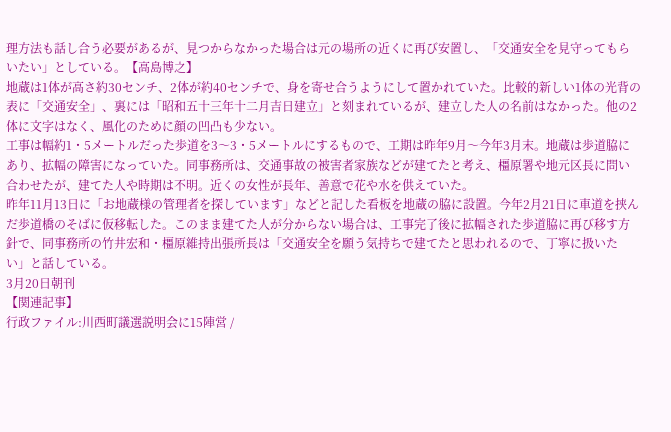理方法も話し合う必要があるが、見つからなかった場合は元の場所の近くに再び安置し、「交通安全を見守ってもらいたい」としている。【高島博之】
地蔵は1体が高さ約30センチ、2体が約40センチで、身を寄せ合うようにして置かれていた。比較的新しい1体の光背の表に「交通安全」、裏には「昭和五十三年十二月吉日建立」と刻まれているが、建立した人の名前はなかった。他の2体に文字はなく、風化のために顔の凹凸も少ない。
工事は幅約1・5メートルだった歩道を3〜3・5メートルにするもので、工期は昨年9月〜今年3月末。地蔵は歩道脇にあり、拡幅の障害になっていた。同事務所は、交通事故の被害者家族などが建てたと考え、橿原署や地元区長に問い合わせたが、建てた人や時期は不明。近くの女性が長年、善意で花や水を供えていた。
昨年11月13日に「お地蔵様の管理者を探しています」などと記した看板を地蔵の脇に設置。今年2月21日に車道を挟んだ歩道橋のそばに仮移転した。このまま建てた人が分からない場合は、工事完了後に拡幅された歩道脇に再び移す方針で、同事務所の竹井宏和・橿原維持出張所長は「交通安全を願う気持ちで建てたと思われるので、丁寧に扱いたい」と話している。
3月20日朝刊
【関連記事】
行政ファイル:川西町議選説明会に15陣営 /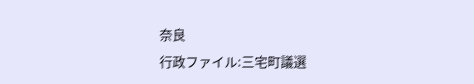奈良
行政ファイル:三宅町議選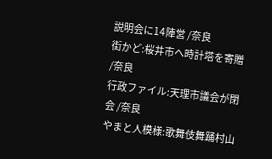説明会に14陣営 /奈良
街かど:桜井市へ時計塔を寄贈 /奈良
行政ファイル:天理市議会が閉会 /奈良
やまと人模様:歌舞伎舞踊村山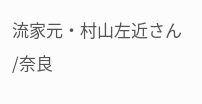流家元・村山左近さん /奈良